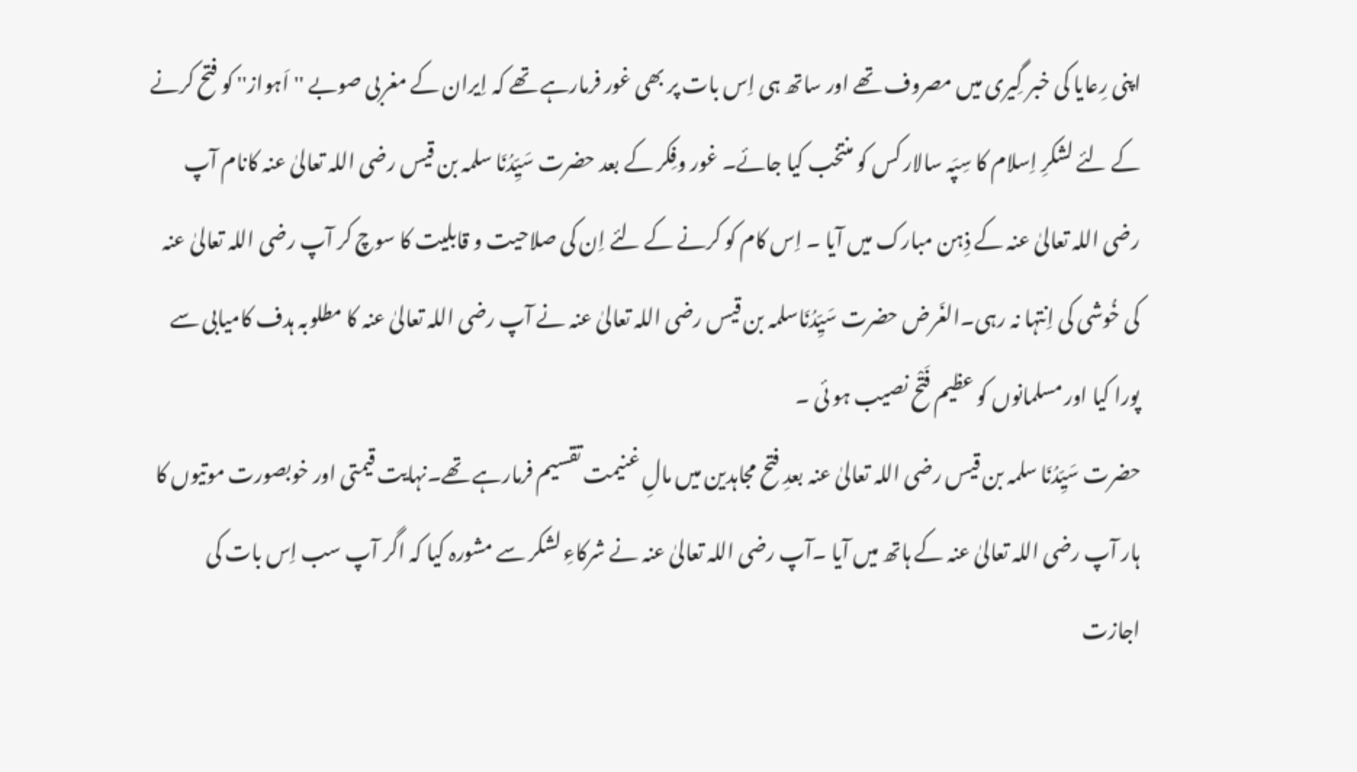اپنی رِعایا کی خبر گِیری میں مصروف تھے اور ساتھ ہی اِس بات پر بھی غور فرمارہے تھے کہ اِیران کے مغربی صوبے ''اَہواز'' کو فتح کرنے کے لئے لشکرِ اِسلام کا سِپَہ سالار کس کو منتخب کیا جائے۔ غور وفِکر کے بعد حضرت سَیِّدُنَا سلمہ بن قیس رضی اللہ تعالیٰ عنہ کانام آپ رضی اللہ تعالیٰ عنہ کے ذِہن مبارک میں آیا ۔ اِس کام کو کرنے کے لئے اِن کی صلاحیت و قابلیت کا سوچ کر آپ رضی اللہ تعالیٰ عنہ کی خُوشی کی اِنتہا نہ رہی۔الغَرض حضرت سَیِّدُنَاسلمہ بن قیس رضی اللہ تعالیٰ عنہ نے آپ رضی اللہ تعالیٰ عنہ کا مطلوبہ ہدف کامیابی سے پورا کیا اور مسلمانوں کو عظیم فَتْح نصیب ہو ئی ۔
حضرت سَیِّدُنَا سلمہ بن قیس رضی اللہ تعالیٰ عنہ بعدِ فتح مجاہدین میں مالِ غنیمت تقسیم فرمارہے تھے۔نہایت قیمتی اور خوبصورت موتیوں کا ہار آپ رضی اللہ تعالیٰ عنہ کے ہاتھ میں آیا ۔آپ رضی اللہ تعالیٰ عنہ نے شرکاءِ لشکر سے مشورہ کیا کہ اگر آپ سب اِس بات کی اجازت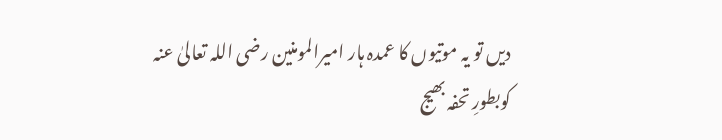دیں تو یہ موتیوں کا عمدہ ہار امیرالمومنین رضی اللہ تعالیٰ عنہ کوبطورِ تحفہ بھیج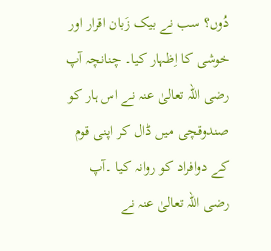دُوں؟ سب نے بیک زَبان اقرار اور خوشی کا اِظہار کیا۔ چنانچہ آپ رضی اللہ تعالیٰ عنہ نے اس ہار کو صندوقچی میں ڈال کر اپنی قوم کے دوافراد کو روانہ کیا ۔آپ رضی اللہ تعالیٰ عنہ نے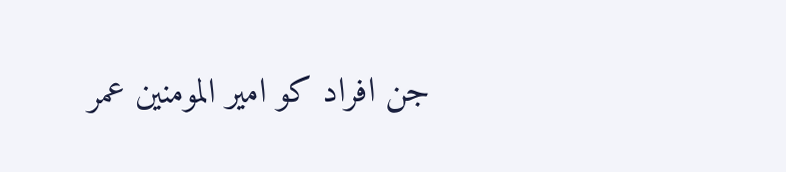جن افراد کو امیر المومنین عمر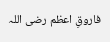فاروقِ اعظم رضی اللہ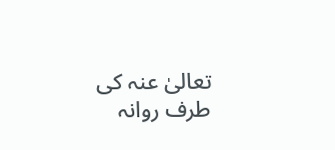تعالیٰ عنہ کی طرف روانہ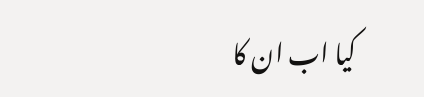کیا اب ان کا